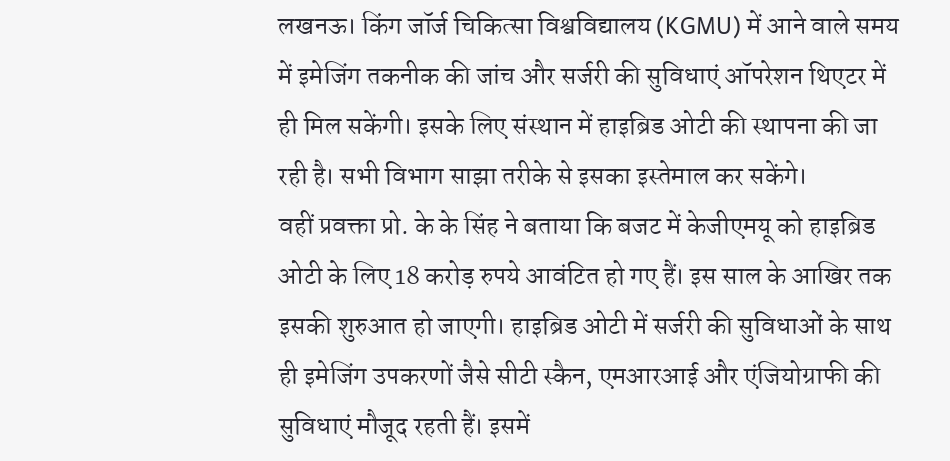लखनऊ। किंग जॉर्ज चिकित्सा विश्वविद्यालय (KGMU) में आने वाले समय में इमेजिंग तकनीक की जांच और सर्जरी की सुविधाएं ऑपरेशन थिएटर में ही मिल सकेंगी। इसके लिए संस्थान में हाइब्रिड ओटी की स्थापना की जा रही है। सभी विभाग साझा तरीके से इसका इस्तेमाल कर सकेंगे।
वहीं प्रवक्ता प्रो. के के सिंह ने बताया कि बजट में केजीएमयू को हाइब्रिड ओटी के लिए 18 करोड़ रुपये आवंटित हो गए हैं। इस साल के आखिर तक इसकी शुरुआत हो जाएगी। हाइब्रिड ओटी में सर्जरी की सुविधाओं के साथ ही इमेजिंग उपकरणों जैसे सीटी स्कैन, एमआरआई और एंजियोग्राफी की सुविधाएं मौजूद रहती हैं। इसमें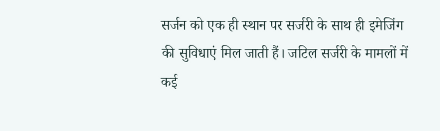सर्जन को एक ही स्थान पर सर्जरी के साथ ही इमेजिंग की सुविधाएं मिल जाती हैं। जटिल सर्जरी के मामलों में कई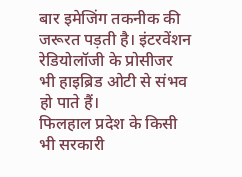बार इमेजिंग तकनीक की जरूरत पड़ती है। इंटरवेंशन रेडियोलॉजी के प्रोसीजर भी हाइब्रिड ओटी से संभव हो पाते हैं।
फिलहाल प्रदेश के किसी भी सरकारी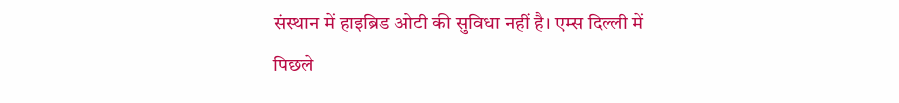संस्थान में हाइब्रिड ओटी की सुविधा नहीं है। एम्स दिल्ली में पिछले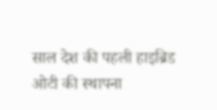साल देश की पहली हाइब्रिड ओटी की स्थापना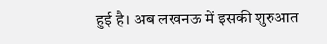हुई है। अब लखनऊ में इसकी शुरुआत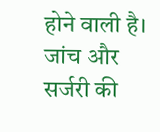होने वाली है। जांच और सर्जरी की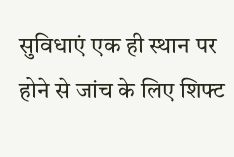सुविधाएं एक ही स्थान पर होने से जांच के लिए शिफ्ट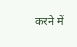करने में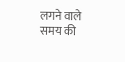लगने वाले समय की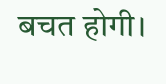बचत होगी।